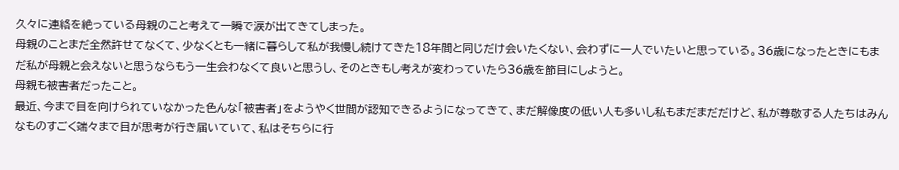久々に連絡を絶っている母親のこと考えて一瞬で涙が出てきてしまった。
母親のことまだ全然許せてなくて、少なくとも一緒に暮らして私が我慢し続けてきた18年間と同じだけ会いたくない、会わずに一人でいたいと思っている。36歳になったときにもまだ私が母親と会えないと思うならもう一生会わなくて良いと思うし、そのときもし考えが変わっていたら36歳を節目にしようと。
母親も被害者だったこと。
最近、今まで目を向けられていなかった色んな「被害者」をようやく世間が認知できるようになってきて、まだ解像度の低い人も多いし私もまだまだだけど、私が尊敬する人たちはみんなものすごく端々まで目が思考が行き届いていて、私はそちらに行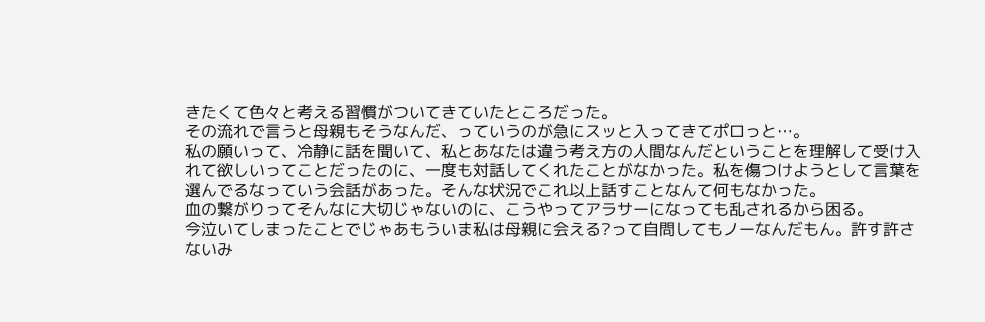きたくて色々と考える習慣がついてきていたところだった。
その流れで言うと母親もそうなんだ、っていうのが急にスッと入ってきてポロっと…。
私の願いって、冷静に話を聞いて、私とあなたは違う考え方の人間なんだということを理解して受け入れて欲しいってことだったのに、一度も対話してくれたことがなかった。私を傷つけようとして言葉を選んでるなっていう会話があった。そんな状況でこれ以上話すことなんて何もなかった。
血の繋がりってそんなに大切じゃないのに、こうやってアラサーになっても乱されるから困る。
今泣いてしまったことでじゃあもういま私は母親に会える?って自問してもノーなんだもん。許す許さないみ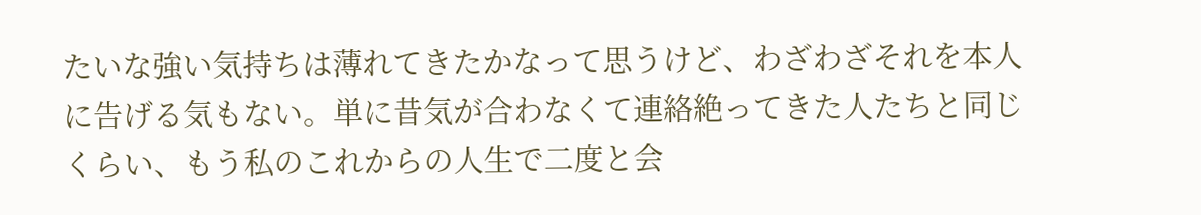たいな強い気持ちは薄れてきたかなって思うけど、わざわざそれを本人に告げる気もない。単に昔気が合わなくて連絡絶ってきた人たちと同じくらい、もう私のこれからの人生で二度と会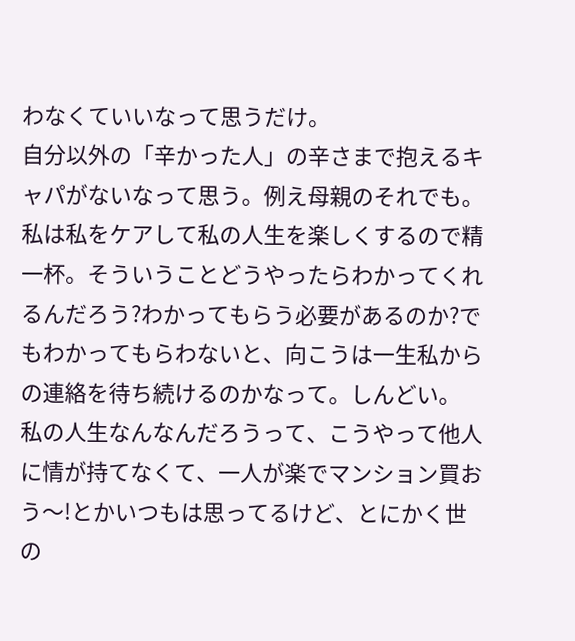わなくていいなって思うだけ。
自分以外の「辛かった人」の辛さまで抱えるキャパがないなって思う。例え母親のそれでも。
私は私をケアして私の人生を楽しくするので精一杯。そういうことどうやったらわかってくれるんだろう?わかってもらう必要があるのか?でもわかってもらわないと、向こうは一生私からの連絡を待ち続けるのかなって。しんどい。
私の人生なんなんだろうって、こうやって他人に情が持てなくて、一人が楽でマンション買おう〜!とかいつもは思ってるけど、とにかく世の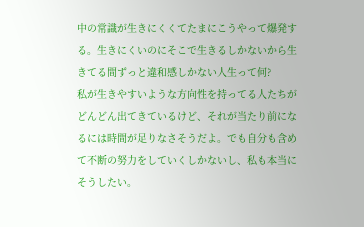中の常識が生きにくくてたまにこうやって爆発する。生きにくいのにそこで生きるしかないから生きてる間ずっと違和感しかない人生って何?
私が生きやすいような方向性を持ってる人たちがどんどん出てきているけど、それが当たり前になるには時間が足りなさそうだよ。でも自分も含めて不断の努力をしていくしかないし、私も本当にそうしたい。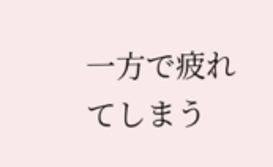一方で疲れてしまう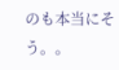のも本当にそう。。